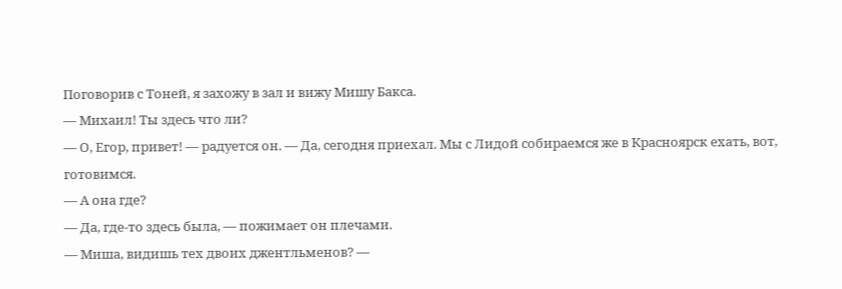Поговорив с Тоней, я захожу в зал и вижу Мишу Бакса.
— Михаил! Ты здесь что ли?
— О, Егор, привет! — радуется он. — Да, сегодня приехал. Мы с Лидой собираемся же в Красноярск ехать, вот, готовимся.
— А она где?
— Да, где-то здесь была, — пожимает он плечами.
— Миша, видишь тех двоих джентльменов? —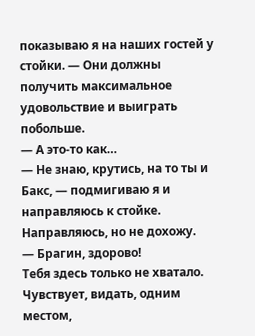показываю я на наших гостей у стойки. — Они должны получить максимальное удовольствие и выиграть побольше.
— А это-то как…
— Не знаю, крутись, на то ты и Бакс, — подмигиваю я и направляюсь к стойке.
Направляюсь, но не дохожу.
— Брагин, здорово!
Тебя здесь только не хватало. Чувствует, видать, одним местом,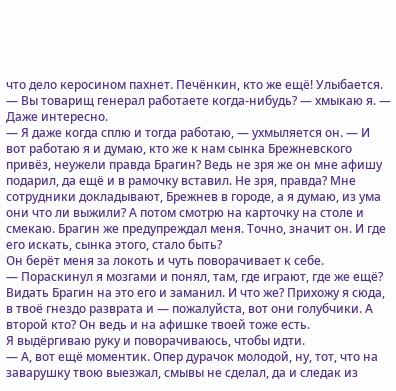что дело керосином пахнет. Печёнкин, кто же ещё! Улыбается.
— Вы товарищ генерал работаете когда-нибудь? — хмыкаю я. — Даже интересно.
— Я даже когда сплю и тогда работаю, — ухмыляется он. — И вот работаю я и думаю, кто же к нам сынка Брежневского привёз, неужели правда Брагин? Ведь не зря же он мне афишу подарил, да ещё и в рамочку вставил. Не зря, правда? Мне сотрудники докладывают, Брежнев в городе, а я думаю, из ума они что ли выжили? А потом смотрю на карточку на столе и смекаю. Брагин же предупреждал меня. Точно, значит он. И где его искать, сынка этого, стало быть?
Он берёт меня за локоть и чуть поворачивает к себе.
— Пораскинул я мозгами и понял, там, где играют, где же ещё? Видать Брагин на это его и заманил. И что же? Прихожу я сюда, в твоё гнездо разврата и — пожалуйста, вот они голубчики. А второй кто? Он ведь и на афишке твоей тоже есть.
Я выдёргиваю руку и поворачиваюсь, чтобы идти.
— А, вот ещё моментик. Опер дурачок молодой, ну, тот, что на заварушку твою выезжал, смывы не сделал, да и следак из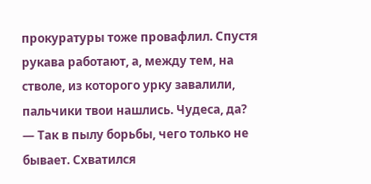прокуратуры тоже провафлил. Спустя рукава работают, а, между тем, на стволе, из которого урку завалили, пальчики твои нашлись. Чудеса, да?
— Так в пылу борьбы, чего только не бывает. Схватился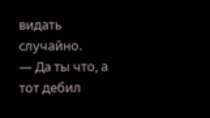видать случайно.
— Да ты что, а тот дебил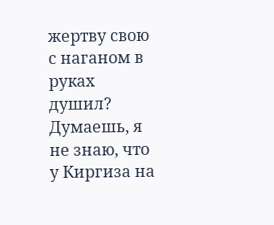жертву свою с наганом в руках душил? Думаешь, я не знаю, что у Киргиза на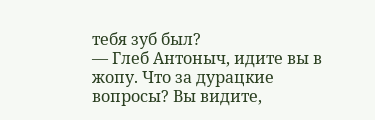тебя зуб был?
— Глеб Антоныч, идите вы в жопу. Что за дурацкие вопросы? Вы видите,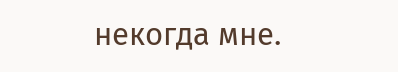некогда мне.